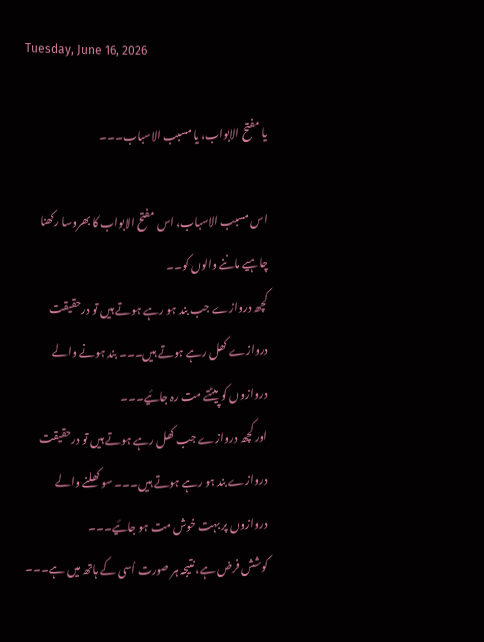Tuesday, June 16, 2026

یا مفتح الابواب، یا مسبب الاسباب۔۔۔

اس مسبب الاسباب، اس مفتح الابواب کا بھروسا رکھنا چاہیے ماننے والوں کو۔۔
کچھ دروازے جب بند ہو رہے ہوتے ہیں تو درحقیقت دروازے کھل رہے ہوتے ہیں۔۔۔ بند ہونے والے دروازوں کو پیٹتے مت رہ جائیے۔۔۔
اور کچھ دروازے جب کھل رہے ہوتے ہیں تو درحقیقت دروازے بند ہو رہے ہوتے ہیں۔۔۔ سو کھلنے والے دروازوں پر بہت خوش مت ہو جائیے۔۔۔
کوشش فرض ہے، نتیجہ ہر صورت اُسی کے ہاتھ میں ہے۔۔۔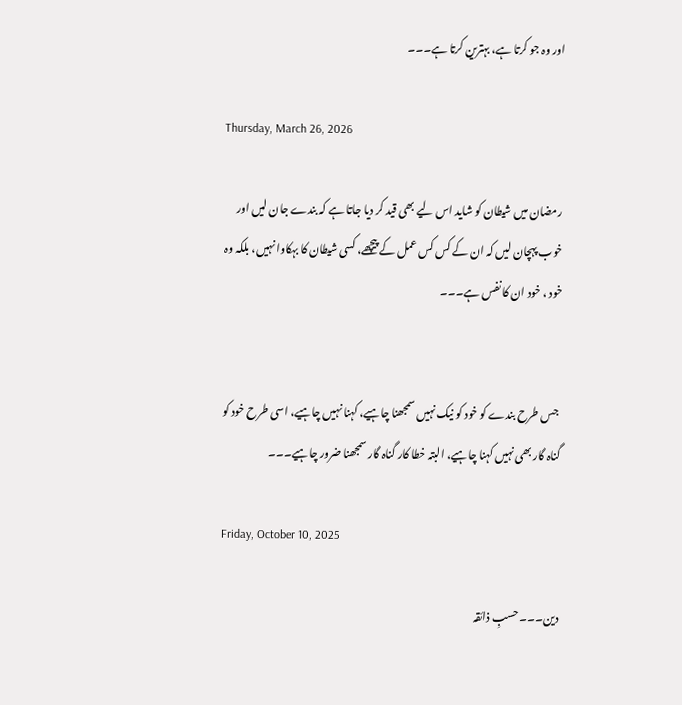اور وہ جو کرتا ہے، بہترین کرتا ہے۔۔۔

Thursday, March 26, 2026

رمضان میں شیطان کو شاید اس لیے بھی قید کر دیا جاتا ہے کہ بندے جان لیں اور خوب پہچان لیں کہ ان کے کس کس عمل کے پیچھے، کسی شیطان کا بہکاوا نہیں، بلکہ وہ خود ، خود ان کا نفس ہے۔۔۔


 جس طرح بندے کو خود کو نیک نہیں سمجھنا چاہیے، کہنا نہیں چاہیے، اسی طرح خود کو گناہ گار بھی نہیں کہنا چاہیے، البتہ خطا کار گناہ گار سمجھنا ضرور چاہیے۔۔۔

Friday, October 10, 2025

دین۔۔۔ حسبِ ذائقہ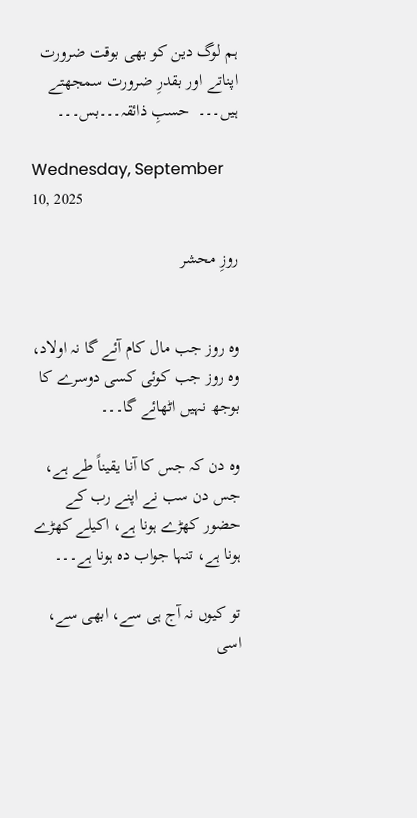ہم لوگ دین کو بھی بوقت ضرورت اپناتے اور بقدرِ ضرورت سمجھتے ہیں۔۔۔  حسبِ ذائقہ۔۔۔بس۔۔۔

Wednesday, September 10, 2025

روزِ محشر


وہ روز جب مال کام آئے گا نہ اولاد، وہ روز جب کوئی کسی دوسرے کا بوجھ نہیں اٹھائے گا۔۔۔

وہ دن کہ جس کا آنا یقیناً طے ہے، جس دن سب نے اپنے رب کے حضور کھڑے ہونا ہے، اکیلے کھڑے ہونا ہے، تنہا جواب دہ ہونا ہے۔۔۔

تو کیوں نہ آج ہی سے، ابھی سے، اسی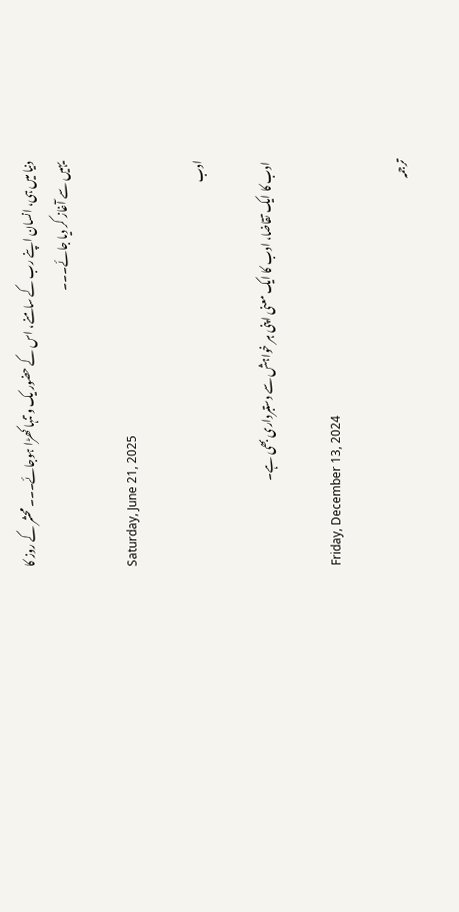دنیا میں ہی، انسان اپنے رب کے سامنے، اس کے حضور یک و تنہا کھڑا ہوجائے۔۔۔ محشر کے روز کا یہیں سے آغاز کر دیا جائے۔۔۔

Saturday, June 21, 2025

ادب

 ادب کا ایک تقاضا، ادب کا ایک معنی اپنی ہر خواہش سے دستبرداری بھی ہے۔

Friday, December 13, 2024

ترجمہ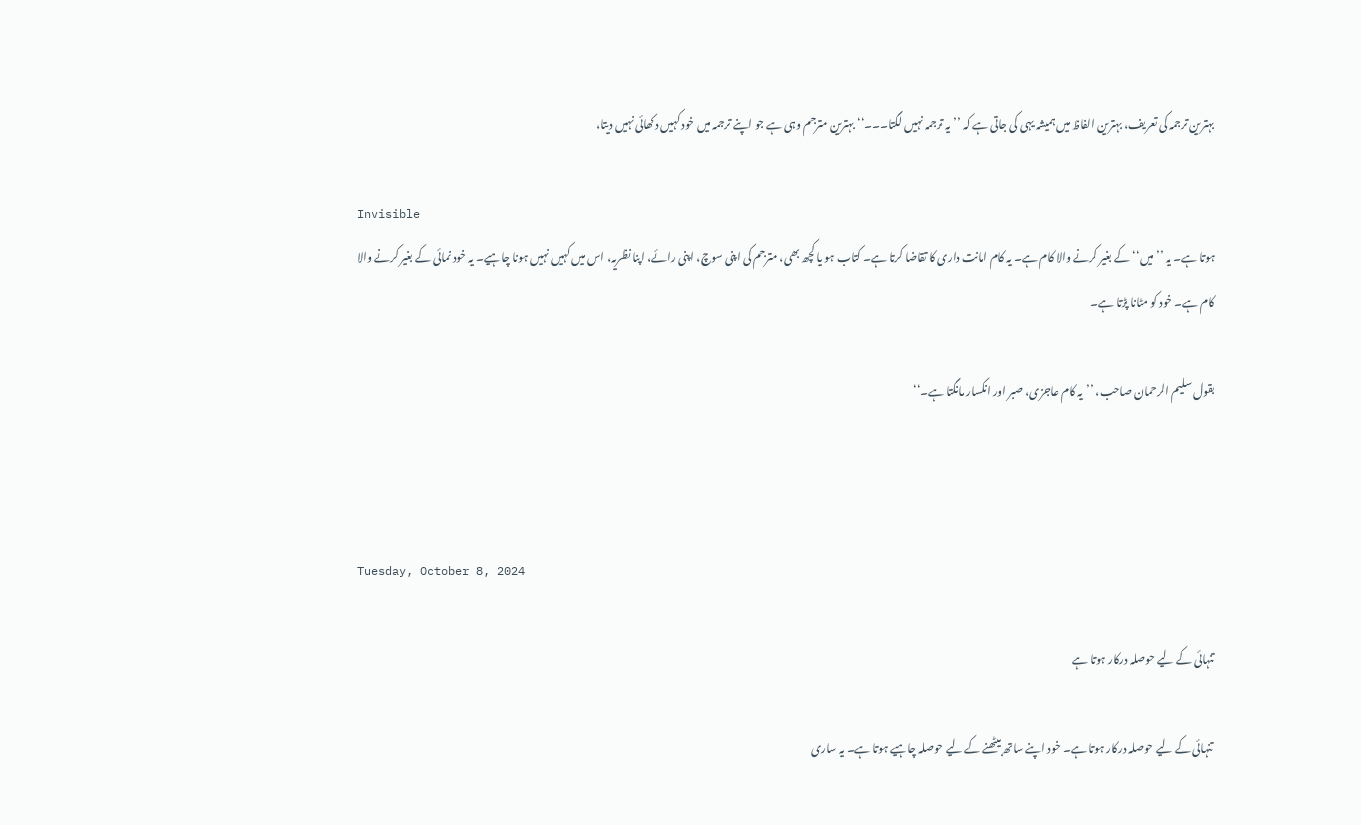بہترین ترجمہ کی تعریف، بہترین الفاظ میں ہمیشہ یہی کی جاتی ہے کہ ’’یہ ترجمہ نہیں لگتا۔۔۔‘‘ بہترین مترجم وہی ہے جو اپنے ترجمہ میں خود کہیں دکھائی نہیں دیتا،

Invisible
ہوتا ہے۔ یہ ’’میں‘‘ کے بغیر کرنے والا کام ہے۔ یہ کام امانت داری کا تقاضا کرتا ہے۔ کتاب ہو یا کچھ بھی، مترجم کی اپنی سوچ، اپنی رائے، اپنا نظریہ، اس میں کہیں نہیں ہونا چاہیے۔ یہ خود نمائی کے بغیر کرنے والا کام ہے۔ خود کو مٹانا پڑتا ہے۔

بقول سلیم الرحمان صاحب، ’’یہ کام عاجزی، صبر اور انکسار مانگتا ہے۔‘‘



Tuesday, October 8, 2024

تنہائی کے لیے حوصلہ درکار ہوتا ہے

 تنہائی کے لیے حوصلہ درکار ہوتا ہے۔ خود اپنے ساتھ بیٹھنے کے لیے حوصلہ چاہیے ہوتا ہے۔ یہ ساری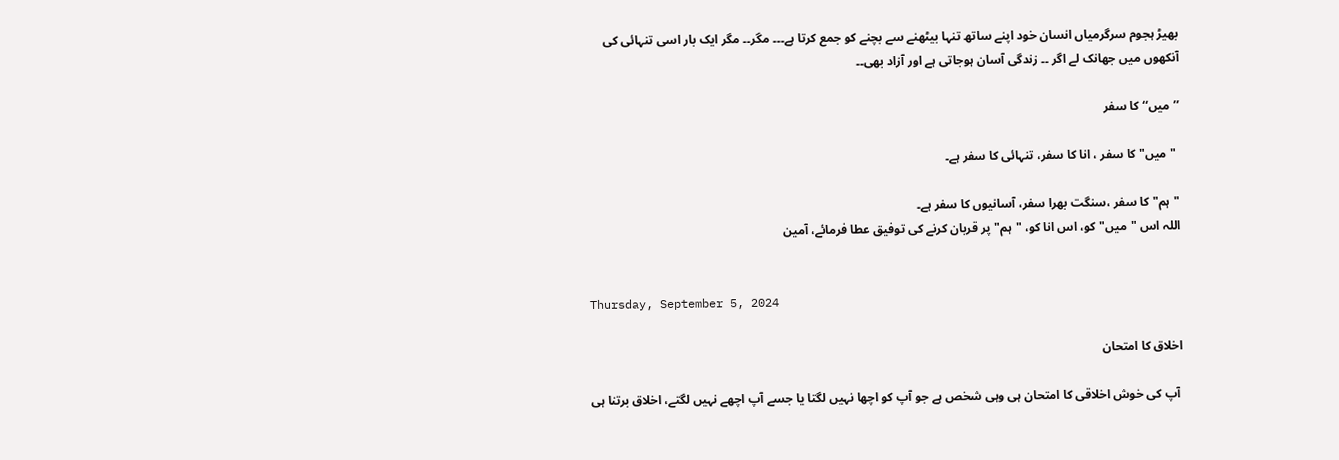بھیڑ ہجوم سرگرمیاں انسان خود اپنے ساتھ تنہا بیٹھنے سے بچنے کو جمع کرتا ہے۔۔۔ مگر۔۔ مگر ایک بار اسی تنہائی کی آنکھوں میں جھانک لے اگر ۔۔ زندگی آسان ہوجاتی ہے اور آزاد بھی۔۔

’’میں‘‘ کا سفر

 "میں" کا سفر ، انا کا سفر، تنہائی کا سفر ہے۔

"ہم" کا سفر ،سنگت بھرا سفر، آسانیوں کا سفر ہے۔
اللہ اس "میں" کو، اس انا کو، "ہم" پر قربان کرنے کی توفیق عطا فرمائے، آمین


Thursday, September 5, 2024

اخلاق کا امتحان

 آپ کی خوش اخلاقی کا امتحان ہی وہی شخص ہے جو آپ کو اچھا نہیں لگتا یا جسے آپ اچھے نہیں لگتے، اخلاق برتنا ہی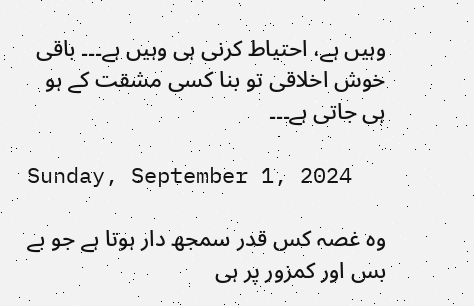وہیں ہے، احتیاط کرنی ہی وہیں ہے۔۔۔ باقی خوش اخلاقی تو بنا کسی مشقت کے ہو ہی جاتی ہے۔۔۔

Sunday, September 1, 2024

وہ غصہ کس قدر سمجھ دار ہوتا ہے جو بے بس اور کمزور پر ہی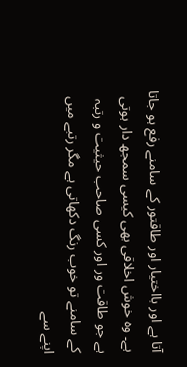آتا ہے اور بااختیار اور طاقتور کے سامنے رفع ہو جاتا ہے۔ وہ خوش اخلاقی بھی کیسی سمجھ دار ہوتی  ہے جو طاقت ور اور کسی صاحب حیثیت و رتبہ کے سامنے تو خوب رنگ دکھاتی ہے مگر رتبے میں اپنے سے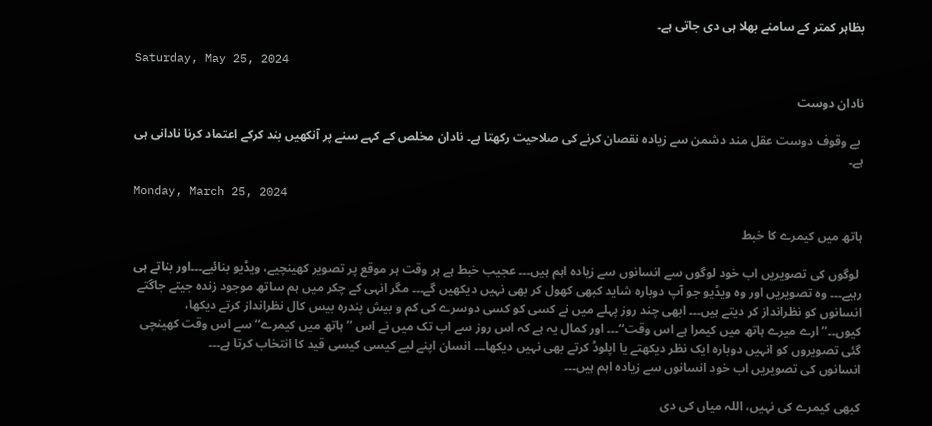بظاہر کمتر کے سامنے بھلا ہی دی جاتی ہے۔

Saturday, May 25, 2024

نادان دوست

 بے وقوف دوست عقل مند دشمن سے زیادہ نقصان کرنے کی صلاحیت رکھتا ہے۔ نادان مخلص کے کہے سنے پر آنکھیں بند کرکے اعتماد کرنا نادانی ہی ہے۔

Monday, March 25, 2024

ہاتھ میں کیمرے کا خبط

 لوگوں کی تصویریں اب خود لوگوں سے انسانوں سے زیادہ اہم ہیں۔۔۔ عجیب خبط ہے ہر وقت ہر موقع پر تصویر کھینچیے، ویڈیو بنائیے۔۔۔اور بناتے ہی رہیے۔۔۔ وہ تصویریں اور وہ ویڈیو جو آپ دوبارہ شاید کبھی کھول کر بھی نہیں دیکھیں گے۔۔۔ مگر انہی کے چکر میں ہم ساتھ موجود زندہ جیتے جاگتے انسانوں کو نظرانداز کر دیتے ہیں۔۔۔ ابھی چند روز پہلے میں نے کسی کو کسی دوسرے کی کم و بیش پندرہ بیس کال نظرانداز کرتے دیکھا، کیوں۔۔’’ارے میرے ہاتھ میں کیمرا ہے اس وقت‘‘۔۔۔ اور کمال یہ ہے کہ اس روز سے اب تک میں نے اس ’’ہاتھ میں کیمرے‘‘ سے اس وقت کھینچی گئی تصویروں کو انہیں دوبارہ ایک نظر دیکھتے یا اپلوڈ کرتے بھی نہیں دیکھا۔۔۔ انسان اپنے لیے کیسی کیسی قید کا انتخاب کرتا ہے۔۔۔
انسانوں کی تصویریں اب خود انسانوں سے زیادہ اہم ہیں۔۔۔

کبھی کیمرے کی نہیں، اللہ میاں کی دی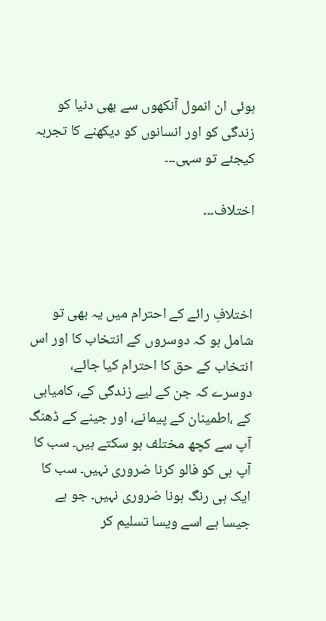ہوئی ان انمول آنکھوں سے بھی دنیا کو زندگی کو اور انسانوں کو دیکھنے کا تجربہ کیجئے تو سہی۔۔۔

اختلاف۔۔۔



اختلافِ رائے کے احترام میں یہ بھی تو شامل ہو کہ دوسروں کے انتخاب کا اور اس انتخاب کے حق کا احترام کیا جائے، دوسرے کہ جن کے لیے زندگی کے، کامیابی کے ،اطمینان کے پیمانے، اور جینے کے ڈھنگ آپ سے کچھ مختلف ہو سکتے ہیں۔ سب کا آپ ہی کو فالو کرنا ضروری نہیں۔ سب کا ایک ہی رنگ ہونا ضروری نہیں۔ جو ہے جیسا ہے اسے ویسا تسلیم کر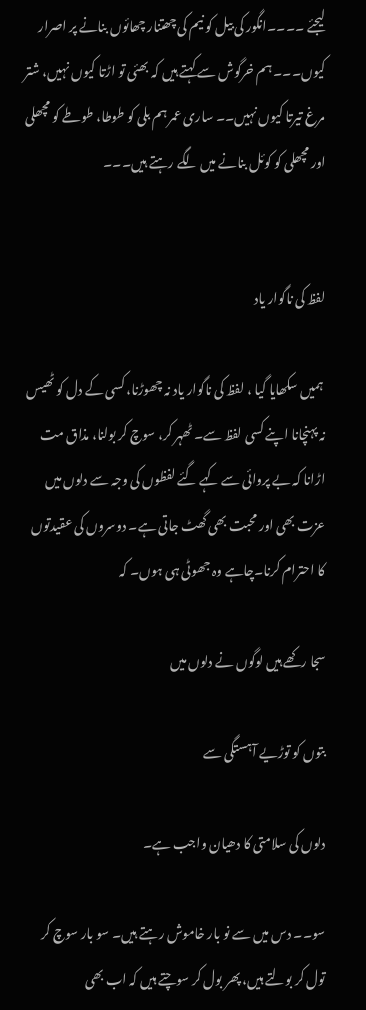لیجئے ۔۔۔۔انگور کی بیل کو نیم کی چھتنار چھائوں بنانے پر اصرار کیوں۔۔۔ ہم خرگوش سے کہتے ہیں کہ بھئی تو اڑتا کیوں نہیں، شتر مرغ تیرتا کیوں نہیں۔۔ ساری عمر ہم بلی کو طوطا، طوطے کو مچھلی اور مچھلی کو کوئل بنانے میں لگے رہتے ہیں۔۔۔


لفظ کی ناگوار یاد

 ہمیں سکھایا گیا ، لفظ کی ناگوار یاد نہ چھوڑنا، کسی کے دل کو ٹھیس نہ پہنچانا اپنے کسی لفظ سے۔ ٹھہر کر، سوچ کر بولنا، مذاق مت اڑانا کہ بے پروائی سے کہے گئے لفظوں کی وجہ سے دلوں میں عزت بھی اور محبت بھی گھٹ جاتی ہے۔ دوسروں کی عقیدتوں کا احترام کرنا۔چاہے وہ جھوٹی ہی ہوں۔ کہ

سجا رکھے ہیں لوگوں نے دلوں میں

بتوں کو توڑیے آہستگی سے

دلوں کی سلامتی کا دھیان واجب ہے۔

سو۔۔ دس میں سے نو بار خاموش رہتے ہیں۔ سو بار سوچ کر تول کر بولتے ہیں، پھر بول کر سوچتے ہیں کہ اب بھی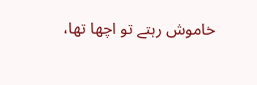خاموش رہتے تو اچھا تھا،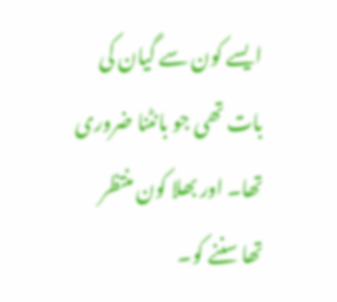ایسے کون سے گیان کی بات تھی جو بانٹنا ضروری تھا۔ اور بھلا کون منتظر تھا سننے کو۔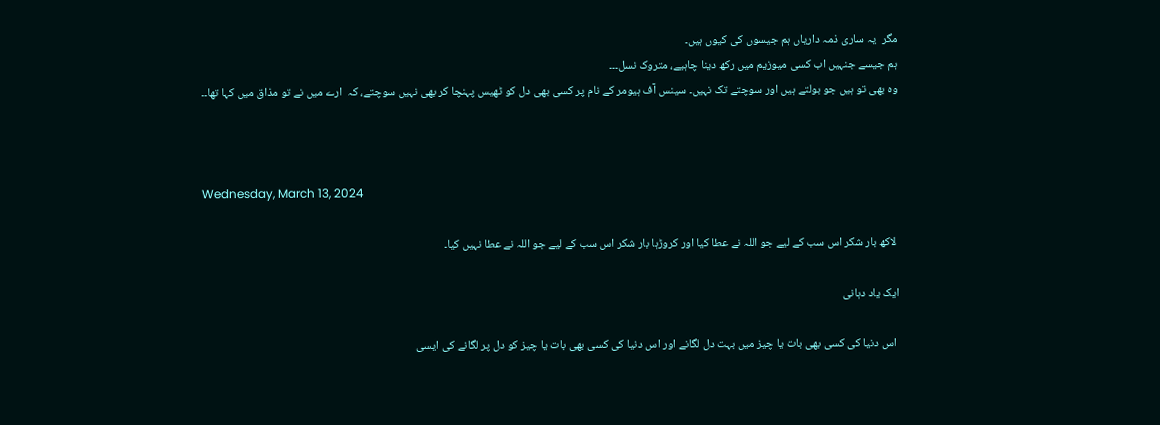مگر  یہ ساری ذمہ داریاں ہم جیسوں کی کیوں ہیں۔
ہم جیسے جنہیں اب کسی میوزیم میں رکھ دینا چاہیے، متروک نسل۔۔۔
وہ بھی تو ہیں جو بولتے ہیں اور سوچتے تک نہیں۔ سینس آف ہیومر کے نام پر کسی بھی دل کو ٹھیس پہنچا کر بھی نہیں سوچتے، کہ  ارے میں نے تو مذاق میں کہا تھا۔۔



Wednesday, March 13, 2024

 لاکھ بار شکر اس سب کے لیے جو اللہ نے عطا کیا اور کروڑہا بار شکر اس سب کے لیے جو اللہ نے عطا نہیں کیا۔

ایک یاد دہانی

 اس دنیا کی کسی بھی بات یا چیز میں بہت دل لگانے اور اس دنیا کی کسی بھی بات یا چیز کو دل پر لگانے کی ایسی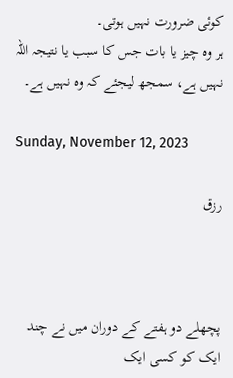کوئی ضرورت نہیں ہوتی۔
ہر وہ چیز یا بات جس کا سبب یا نتیجہ اللہ نہیں ہے، سمجھ لیجئے کہ وہ نہیں ہے۔

Sunday, November 12, 2023

رزق



پچھلے دو ہفتے کے دوران میں نے چند ایک کو کسی ایک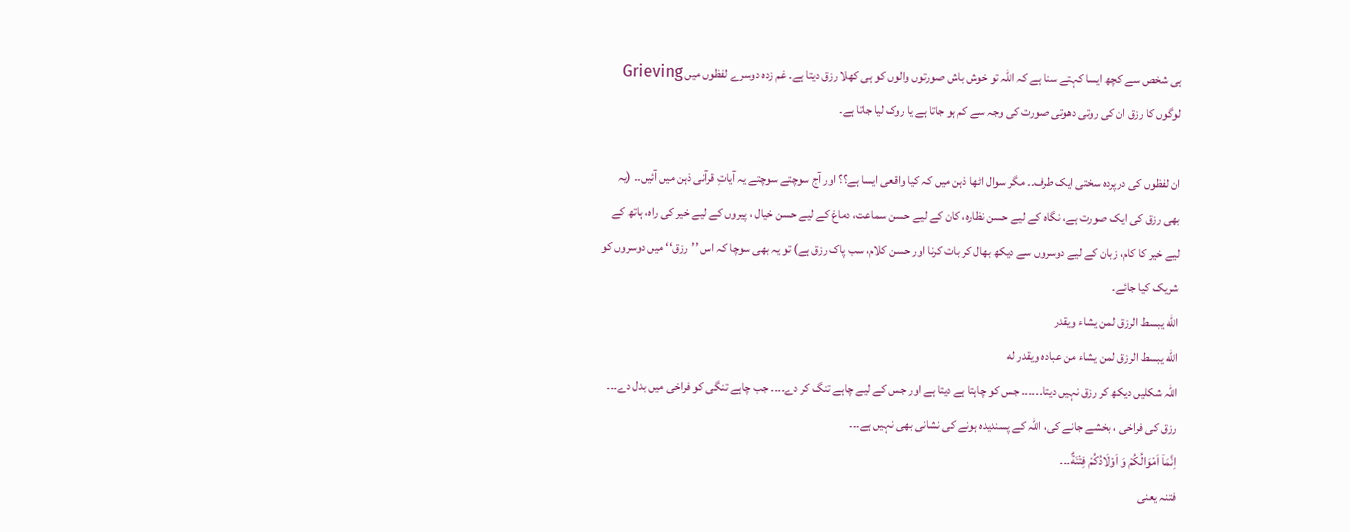ہی شخص سے کچھ ایسا کہتے سنا ہے کہ اللہ تو خوش باش صورتوں والوں کو ہی کھلا رزق دیتا ہے۔ غم زدہ دوسرے لفظوں میں Grieving لوگوں کا رزق ان کی روتی دھوتی صورت کی وجہ سے کم ہو جاتا ہے یا روک لیا جاتا ہے۔

ان لفظوں کی درپردہ سختی ایک طرف۔۔ مگر سوال اٹھا ذہن میں کہ کیا واقعی ایسا ہے؟؟ اور آج سوچتے سوچتے یہ آیاتِ قرآنی ذہن میں آئیں۔۔ (یہ بھی رزق کی ایک صورت ہے، نگاہ کے لیے حسن نظارہ، کان کے لیے حسن سماعت، دماغ کے لیے حسن خیال ، پیروں کے لیے خیر کی راہ، ہاتھ کے لیے خیر کا کام، زبان کے لیے دوسروں سے دیکھ بھال کر بات کرنا اور حسن کلام، سب پاک رزق ہے) تو یہ بھی سوچا کہ اس ’’رزق‘‘ میں دوسروں کو شریک کیا جائے۔
الله يبسط الرزق لمن يشاء ويقدر
الله يبسط الرزق لمن يشاء من عباده ويقدر له
اللہ شکلیں دیکھ کر رزق نہیں دیتا۔۔۔۔۔۔ جس کو چاہتا ہے دیتا ہے اور جس کے لیے چاہے تنگ کر دے۔۔۔۔ جب چاہے تنگی کو فراخی میں بدل دے۔۔۔
رزق کی فراخی ، بخشے جانے کی، اللہ کے پسندیدہ ہونے کی نشانی بھی نہیں ہے۔۔۔
اِنَّمَاۤ اَمْوَالُكُمْ وَ اَوْلَادُكُمْ فِتْنَةٌ۔۔۔
فتنہ یعنی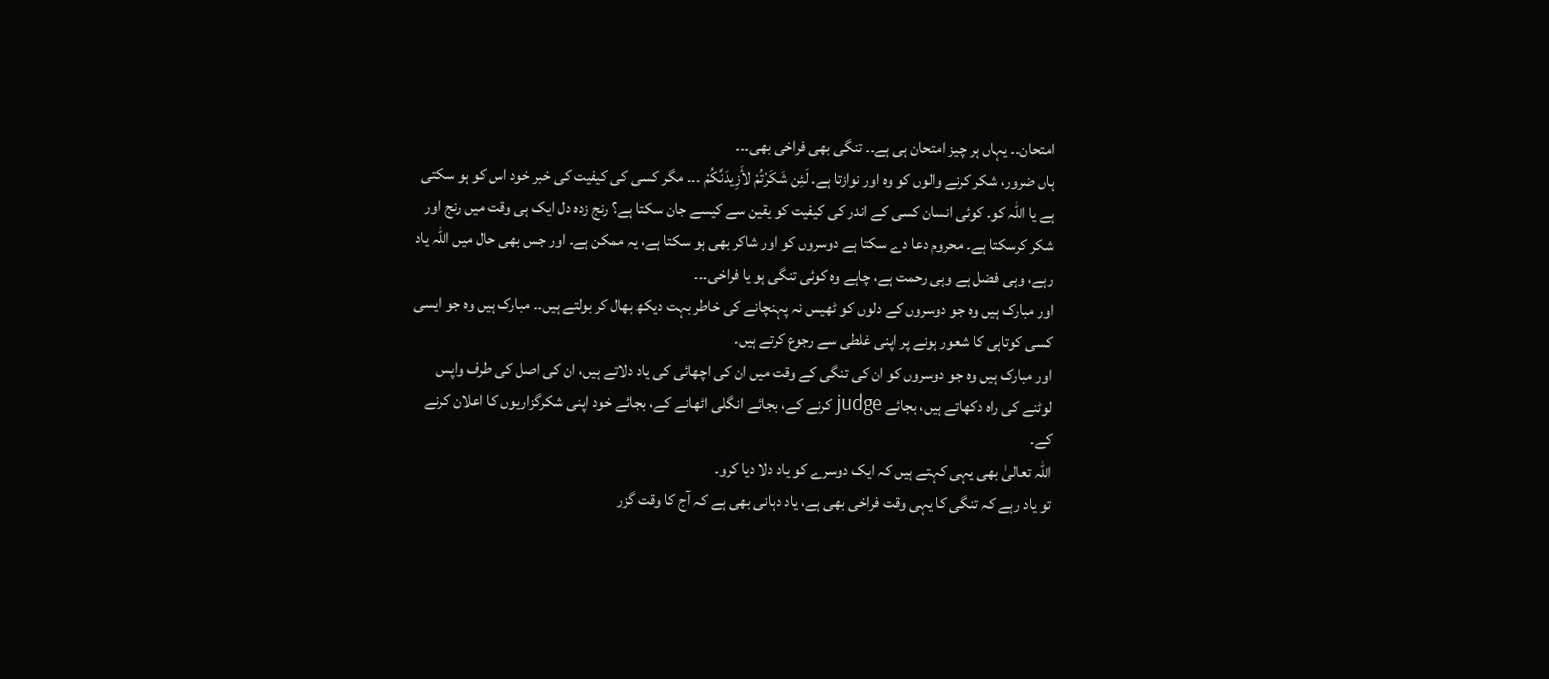امتحان۔۔ یہاں ہر چیز امتحان ہی ہے۔۔ تنگی بھی فراخی بھی۔۔۔
ہاں ضرور، شکر کرنے والوں کو وہ اور نوازتا ہے۔ لَئِن شَكَرْتُمْ لأَزِيدَنَّكُمْ ۔۔۔ مگر کسی کی کیفیت کی خبر خود اس کو ہو سکتی ہے یا اللہ کو۔ کوئی انسان کسی کے اندر کی کیفیت کو یقین سے کیسے جان سکتا ہے؟ رنج زدہ دل ایک ہی وقت میں رنج اور شکر کرسکتا ہے۔ محروم دعا دے سکتا ہے دوسروں کو اور شاکر بھی ہو سکتا ہے، یہ ممکن ہے۔ اور جس بھی حال میں اللہ یاد رہے، وہی فضل ہے وہی رحمت ہے، چاہے وہ کوئی تنگی ہو یا فراخی۔۔۔
اور مبارک ہیں وہ جو دوسروں کے دلوں کو ٹھیس نہ پہنچانے کی خاطر بہت دیکھ بھال کر بولتے ہیں۔۔ مبارک ہیں وہ جو ایسی کسی کوتاہی کا شعور ہونے پر اپنی غلطی سے رجوع کرتے ہیں۔
اور مبارک ہیں وہ جو دوسروں کو ان کی تنگی کے وقت میں ان کی اچھائی کی یاد دلاتے ہیں، ان کی اصل کی طرف واپس لوٹنے کی راہ دکھاتے ہیں، بجائے judge کرنے کے، بجائے انگلی اٹھانے کے، بجائے خود اپنی شکرگزاریوں کا اعلان کرنے کے۔
اللہ تعالیٰ بھی یہی کہتے ہیں کہ ایک دوسرے کو یاد دلا دیا کرو۔
تو یاد رہے کہ تنگی کا یہی وقت فراخی بھی ہے، یاد دہانی بھی ہے کہ آج کا وقت گزر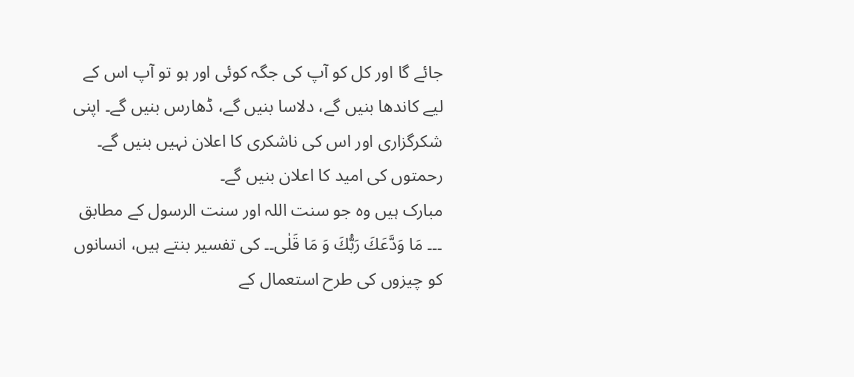جائے گا اور کل کو آپ کی جگہ کوئی اور ہو تو آپ اس کے لیے کاندھا بنیں گے، دلاسا بنیں گے، ڈھارس بنیں گے۔ اپنی شکرگزاری اور اس کی ناشکری کا اعلان نہیں بنیں گے۔ رحمتوں کی امید کا اعلان بنیں گے۔
مبارک ہیں وہ جو سنت اللہ اور سنت الرسول کے مطابق ۔۔۔ مَا وَدَّعَكَ رَبُّكَ وَ مَا قَلٰى۔۔ کی تفسیر بنتے ہیں، انسانوں کو چیزوں کی طرح استعمال کے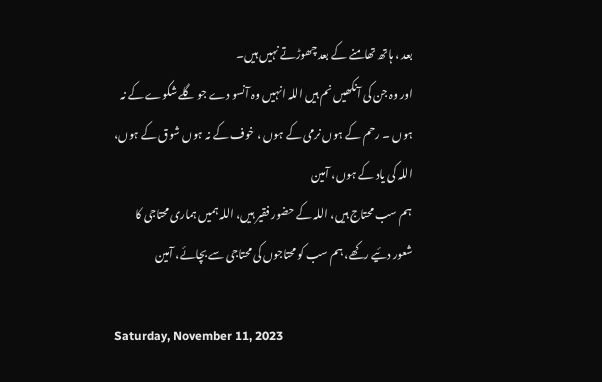بعد ، ہاتھ تھامنے کے بعد چھوڑتے نہیں ہیں۔
اور وہ جن کی آنکھیں نم ہیں اللہ انہیں وہ آنسو دے جو گلے شکوے کے نہ ہوں ۔ رحم کے ہوں نرمی کے ہوں ، خوف کے نہ ہوں شوق کے ہوں، اللہ کی یاد کے ہوں، آمین
ہم سب محتاج ہیں، اللہ کے حضور فقیر ہیں، اللہ ہمیں ہماری محتاجی کا شعور دئیے رکھے، ہم سب کو محتاجوں کی محتاجی سے بچائے، آمین

Saturday, November 11, 2023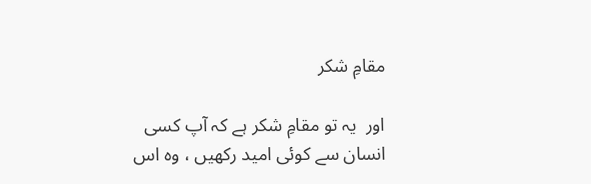مقامِ شکر

اور  یہ تو مقامِ شکر ہے کہ آپ کسی انسان سے کوئی امید رکھیں ، وہ اس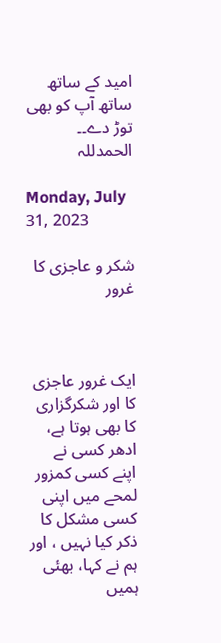امید کے ساتھ ساتھ آپ کو بھی توڑ دے۔۔
الحمدللہ

Monday, July 31, 2023

شکر و عاجزی کا غرور



ایک غرور عاجزی کا اور شکرگزاری کا بھی ہوتا ہے، ادھر کسی نے اپنے کسی کمزور لمحے میں اپنی کسی مشکل کا ذکر کیا نہیں ، اور ہم نے کہا، بھئی ہمیں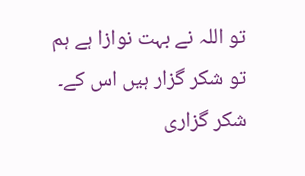تو اللہ نے بہت نوازا ہے ہم تو شکر گزار ہیں اس کے۔
شکر گزاری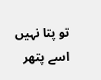تو پتا نہیں اسے پتھر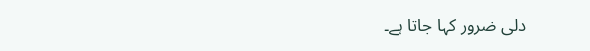دلی ضرور کہا جاتا ہے۔